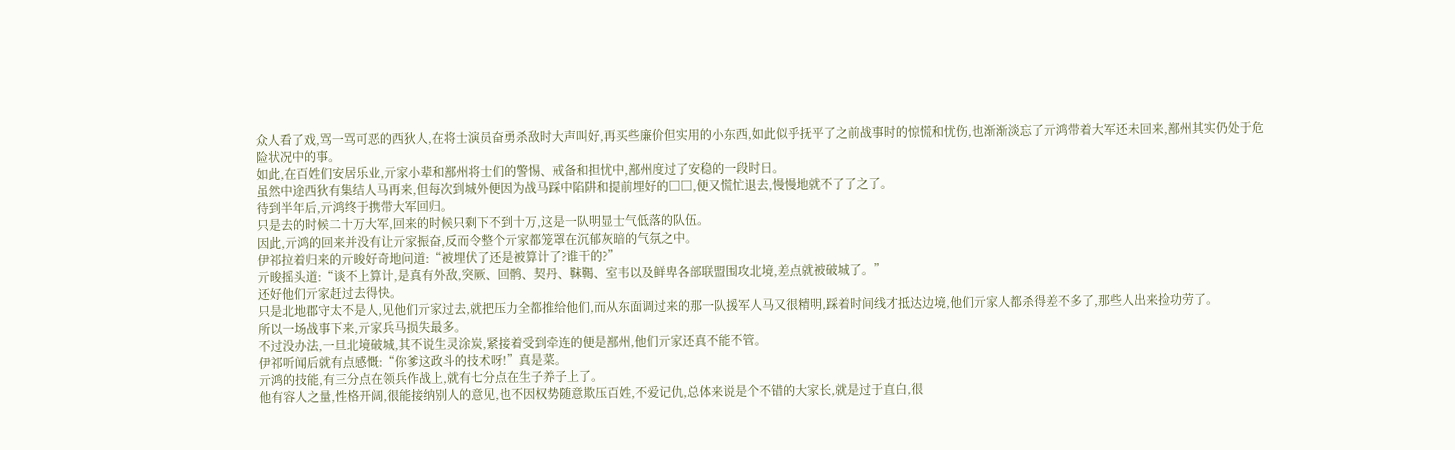众人看了戏,骂一骂可恶的西狄人,在将士演员奋勇杀敌时大声叫好,再买些廉价但实用的小东西,如此似乎抚平了之前战事时的惊慌和忧伤,也渐渐淡忘了亓鸿带着大军还未回来,鄯州其实仍处于危险状况中的事。
如此,在百姓们安居乐业,亓家小辈和鄯州将士们的警惕、戒备和担忧中,鄯州度过了安稳的一段时日。
虽然中途西狄有集结人马再来,但每次到城外便因为战马踩中陷阱和提前埋好的□□,便又慌忙退去,慢慢地就不了了之了。
待到半年后,亓鸿终于携带大军回归。
只是去的时候二十万大军,回来的时候只剩下不到十万,这是一队明显士气低落的队伍。
因此,亓鸿的回来并没有让亓家振奋,反而令整个亓家都笼罩在沉郁灰暗的气氛之中。
伊祁拉着归来的亓晙好奇地问道:“被埋伏了还是被算计了?谁干的?”
亓晙摇头道:“谈不上算计,是真有外敌,突厥、回鹘、契丹、靺鞨、室韦以及鲜卑各部联盟围攻北境,差点就被破城了。”
还好他们亓家赶过去得快。
只是北地郡守太不是人,见他们亓家过去,就把压力全都推给他们,而从东面调过来的那一队援军人马又很精明,踩着时间线才抵达边境,他们亓家人都杀得差不多了,那些人出来捡功劳了。
所以一场战事下来,亓家兵马损失最多。
不过没办法,一旦北境破城,其不说生灵涂炭,紧接着受到牵连的便是鄯州,他们亓家还真不能不管。
伊祁听闻后就有点感慨:“你爹这政斗的技术呀!”真是菜。
亓鸿的技能,有三分点在领兵作战上,就有七分点在生子养子上了。
他有容人之量,性格开阔,很能接纳别人的意见,也不因权势随意欺压百姓,不爱记仇,总体来说是个不错的大家长,就是过于直白,很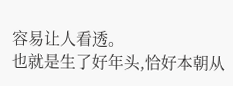容易让人看透。
也就是生了好年头,恰好本朝从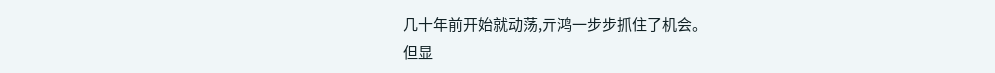几十年前开始就动荡,亓鸿一步步抓住了机会。
但显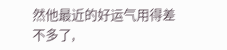然他最近的好运气用得差不多了,